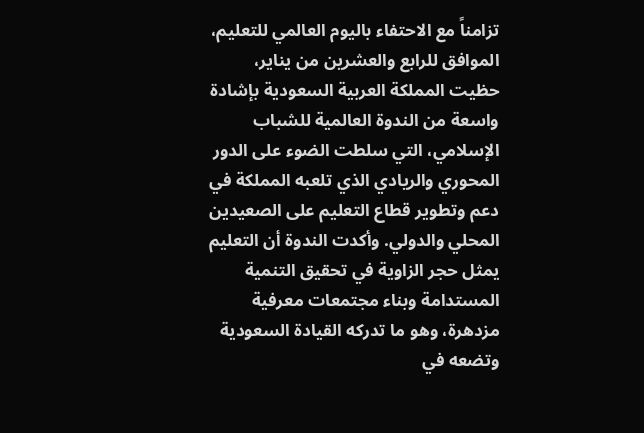تزامناً مع الاحتفاء باليوم العالمي للتعليم، الموافق للرابع والعشرين من يناير، حظيت المملكة العربية السعودية بإشادة واسعة من الندوة العالمية للشباب الإسلامي، التي سلطت الضوء على الدور المحوري والريادي الذي تلعبه المملكة في دعم وتطوير قطاع التعليم على الصعيدين المحلي والدولي. وأكدت الندوة أن التعليم يمثل حجر الزاوية في تحقيق التنمية المستدامة وبناء مجتمعات معرفية مزدهرة، وهو ما تدركه القيادة السعودية وتضعه في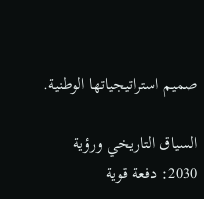صميم استراتيجياتها الوطنية.

السياق التاريخي ورؤية 2030: دفعة قوية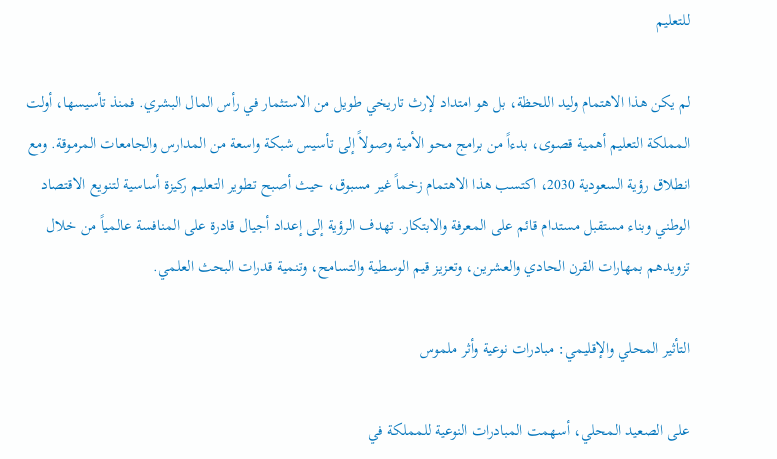للتعليم

لم يكن هذا الاهتمام وليد اللحظة، بل هو امتداد لإرث تاريخي طويل من الاستثمار في رأس المال البشري. فمنذ تأسيسها، أولت المملكة التعليم أهمية قصوى، بدءاً من برامج محو الأمية وصولاً إلى تأسيس شبكة واسعة من المدارس والجامعات المرموقة. ومع انطلاق رؤية السعودية 2030، اكتسب هذا الاهتمام زخماً غير مسبوق، حيث أصبح تطوير التعليم ركيزة أساسية لتنويع الاقتصاد الوطني وبناء مستقبل مستدام قائم على المعرفة والابتكار. تهدف الرؤية إلى إعداد أجيال قادرة على المنافسة عالمياً من خلال تزويدهم بمهارات القرن الحادي والعشرين، وتعزيز قيم الوسطية والتسامح، وتنمية قدرات البحث العلمي.

التأثير المحلي والإقليمي: مبادرات نوعية وأثر ملموس

على الصعيد المحلي، أسهمت المبادرات النوعية للمملكة في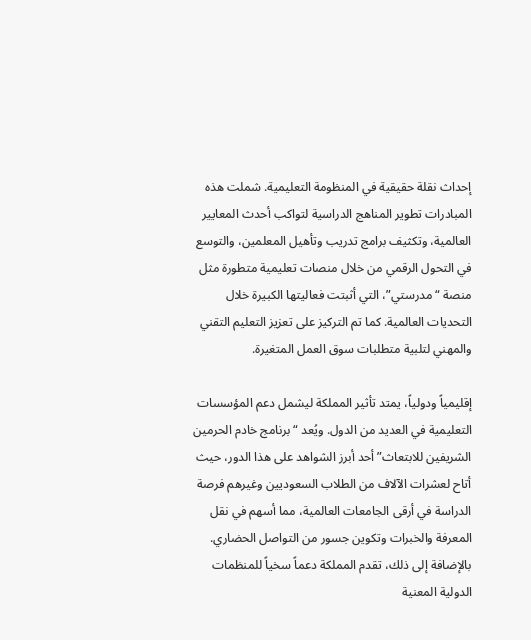إحداث نقلة حقيقية في المنظومة التعليمية. شملت هذه المبادرات تطوير المناهج الدراسية لتواكب أحدث المعايير العالمية، وتكثيف برامج تدريب وتأهيل المعلمين، والتوسع في التحول الرقمي من خلال منصات تعليمية متطورة مثل منصة “مدرستي”، التي أثبتت فعاليتها الكبيرة خلال التحديات العالمية. كما تم التركيز على تعزيز التعليم التقني والمهني لتلبية متطلبات سوق العمل المتغيرة.

إقليمياً ودولياً، يمتد تأثير المملكة ليشمل دعم المؤسسات التعليمية في العديد من الدول. ويُعد “برنامج خادم الحرمين الشريفين للابتعاث” أحد أبرز الشواهد على هذا الدور، حيث أتاح لعشرات الآلاف من الطلاب السعوديين وغيرهم فرصة الدراسة في أرقى الجامعات العالمية، مما أسهم في نقل المعرفة والخبرات وتكوين جسور من التواصل الحضاري. بالإضافة إلى ذلك، تقدم المملكة دعماً سخياً للمنظمات الدولية المعنية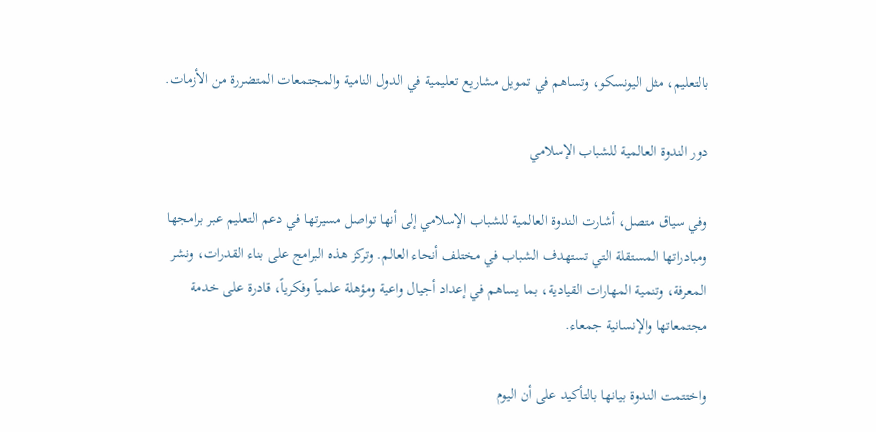بالتعليم، مثل اليونسكو، وتساهم في تمويل مشاريع تعليمية في الدول النامية والمجتمعات المتضررة من الأزمات.

دور الندوة العالمية للشباب الإسلامي

وفي سياق متصل، أشارت الندوة العالمية للشباب الإسلامي إلى أنها تواصل مسيرتها في دعم التعليم عبر برامجها ومبادراتها المستقلة التي تستهدف الشباب في مختلف أنحاء العالم. وتركز هذه البرامج على بناء القدرات، ونشر المعرفة، وتنمية المهارات القيادية، بما يساهم في إعداد أجيال واعية ومؤهلة علمياً وفكرياً، قادرة على خدمة مجتمعاتها والإنسانية جمعاء.

واختتمت الندوة بيانها بالتأكيد على أن اليوم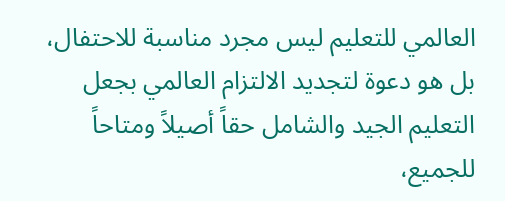العالمي للتعليم ليس مجرد مناسبة للاحتفال، بل هو دعوة لتجديد الالتزام العالمي بجعل التعليم الجيد والشامل حقاً أصيلاً ومتاحاً للجميع،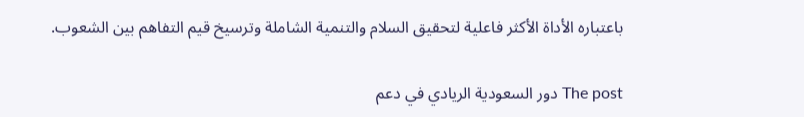باعتباره الأداة الأكثر فاعلية لتحقيق السلام والتنمية الشاملة وترسيخ قيم التفاهم بين الشعوب.

The post دور السعودية الريادي في دعم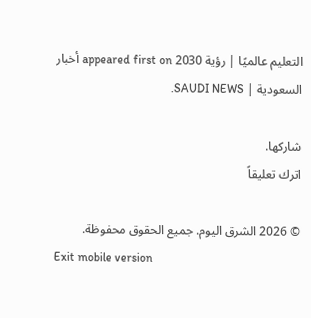التعليم عالميًا | رؤية 2030 appeared first on أخبار السعودية | SAUDI NEWS.

شاركها.
اترك تعليقاً

© 2026 الشرق اليوم. جميع الحقوق محفوظة.
Exit mobile version